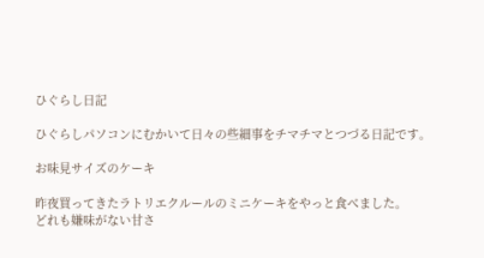ひぐらし日記

ひぐらしパソコンにむかいて日々の些細事をチマチマとつづる日記です。

お味見サイズのケーキ

昨夜買ってきたラトリエクルールのミニケーキをやっと食べました。
どれも嫌味がない甘さ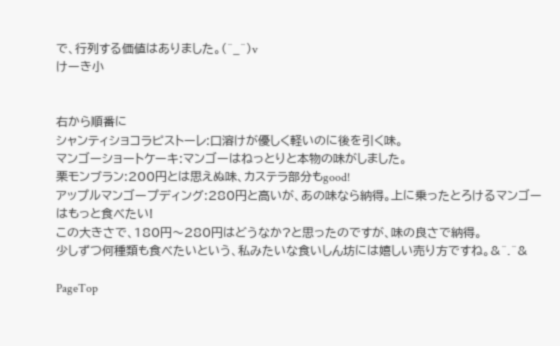で、行列する価値はありました。(^_^)v
けーき小


右から順番に
シャンティショコラピストーレ:口溶けが優しく軽いのに後を引く味。
マンゴーショートケーキ:マンゴーはねっとりと本物の味がしました。
栗モンブラン:200円とは思えぬ味、カステラ部分もgood!
アップルマンゴープディング:280円と高いが、あの味なら納得。上に乗ったとろけるマンゴーはもっと食べたい!
この大きさで、180円〜280円はどうなか?と思ったのですが、味の良さで納得。
少しずつ何種類も食べたいという、私みたいな食いしん坊には嬉しい売り方ですね。&^.^&

PageTop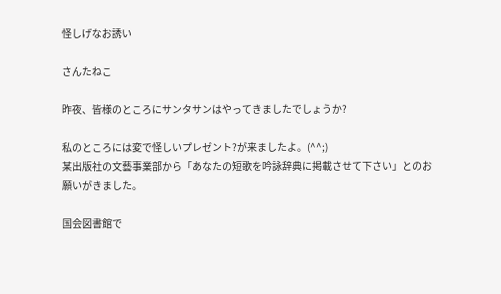怪しげなお誘い

さんたねこ

昨夜、皆様のところにサンタサンはやってきましたでしょうか?

私のところには変で怪しいプレゼント?が来ましたよ。(^^;)
某出版社の文藝事業部から「あなたの短歌を吟詠辞典に掲載させて下さい」とのお願いがきました。

国会図書館で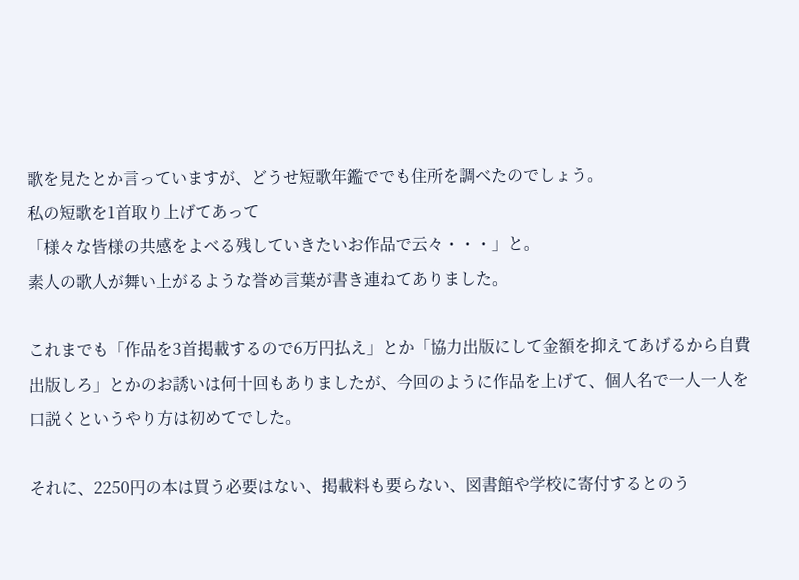歌を見たとか言っていますが、どうせ短歌年鑑ででも住所を調べたのでしょう。
私の短歌を1首取り上げてあって
「様々な皆様の共感をよべる残していきたいお作品で云々・・・」と。
素人の歌人が舞い上がるような誉め言葉が書き連ねてありました。

これまでも「作品を3首掲載するので6万円払え」とか「協力出版にして金額を抑えてあげるから自費出版しろ」とかのお誘いは何十回もありましたが、今回のように作品を上げて、個人名で一人一人を口説くというやり方は初めてでした。

それに、2250円の本は買う必要はない、掲載料も要らない、図書館や学校に寄付するとのう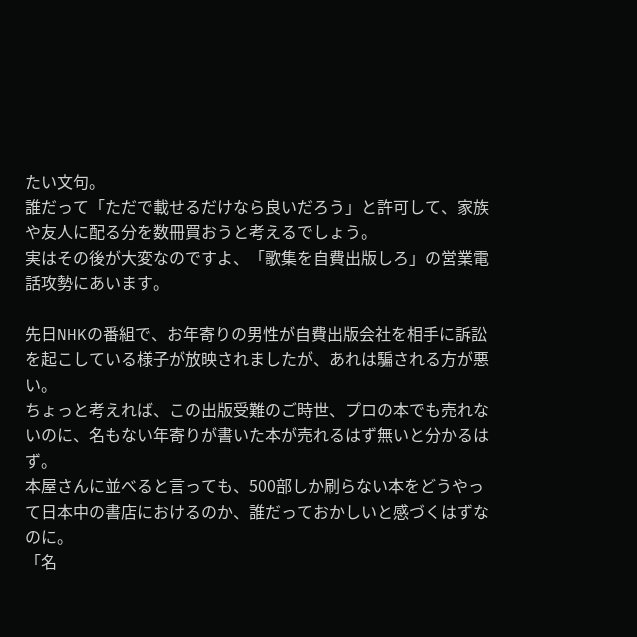たい文句。
誰だって「ただで載せるだけなら良いだろう」と許可して、家族や友人に配る分を数冊買おうと考えるでしょう。
実はその後が大変なのですよ、「歌集を自費出版しろ」の営業電話攻勢にあいます。

先日NHKの番組で、お年寄りの男性が自費出版会社を相手に訴訟を起こしている様子が放映されましたが、あれは騙される方が悪い。
ちょっと考えれば、この出版受難のご時世、プロの本でも売れないのに、名もない年寄りが書いた本が売れるはず無いと分かるはず。
本屋さんに並べると言っても、500部しか刷らない本をどうやって日本中の書店におけるのか、誰だっておかしいと感づくはずなのに。
「名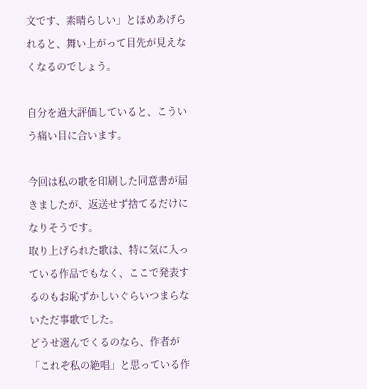文です、素晴らしい」とほめあげられると、舞い上がって目先が見えなくなるのでしょう。

自分を過大評価していると、こういう痛い目に合います。

今回は私の歌を印刷した同意書が届きましたが、返送せず捨てるだけになりそうです。
取り上げられた歌は、特に気に入っている作品でもなく、ここで発表するのもお恥ずかしいぐらいつまらないただ事歌でした。
どうせ選んでくるのなら、作者が「これぞ私の絶唱」と思っている作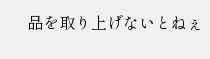品を取り上げないとねぇ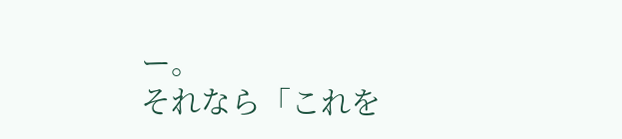ー。
それなら「これを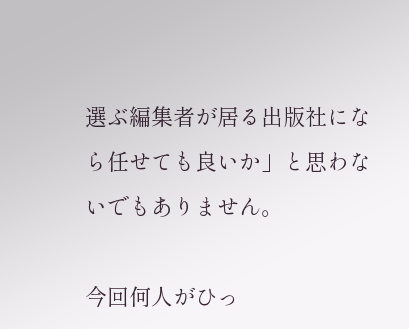選ぶ編集者が居る出版社になら任せても良いか」と思わないでもありません。

今回何人がひっ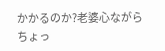かかるのか?老婆心ながらちょっ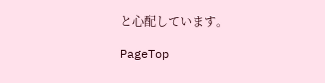と心配しています。

PageTop